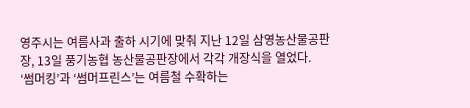영주시는 여름사과 출하 시기에 맞춰 지난 12일 삼영농산물공판장, 13일 풍기농협 농산물공판장에서 각각 개장식을 열었다.
‘썸머킹’과 ‘썸머프린스’는 여름철 수확하는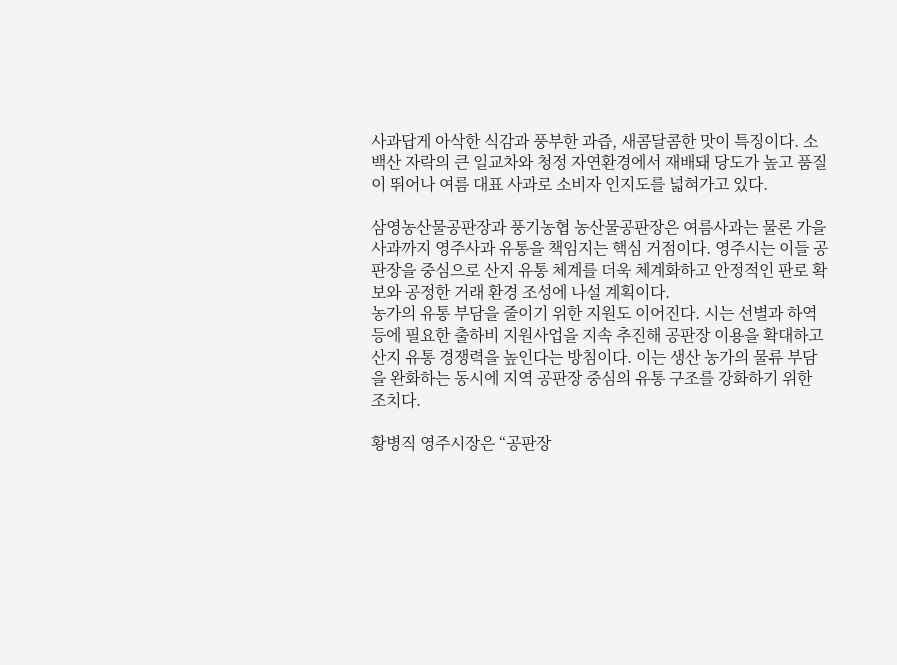사과답게 아삭한 식감과 풍부한 과즙, 새콤달콤한 맛이 특징이다. 소백산 자락의 큰 일교차와 청정 자연환경에서 재배돼 당도가 높고 품질이 뛰어나 여름 대표 사과로 소비자 인지도를 넓혀가고 있다.

삼영농산물공판장과 풍기농협 농산물공판장은 여름사과는 물론 가을사과까지 영주사과 유통을 책임지는 핵심 거점이다. 영주시는 이들 공판장을 중심으로 산지 유통 체계를 더욱 체계화하고 안정적인 판로 확보와 공정한 거래 환경 조성에 나설 계획이다.
농가의 유통 부담을 줄이기 위한 지원도 이어진다. 시는 선별과 하역 등에 필요한 출하비 지원사업을 지속 추진해 공판장 이용을 확대하고 산지 유통 경쟁력을 높인다는 방침이다. 이는 생산 농가의 물류 부담을 완화하는 동시에 지역 공판장 중심의 유통 구조를 강화하기 위한 조치다.

황병직 영주시장은 “공판장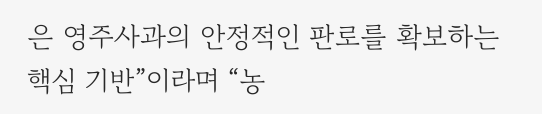은 영주사과의 안정적인 판로를 확보하는 핵심 기반”이라며 “농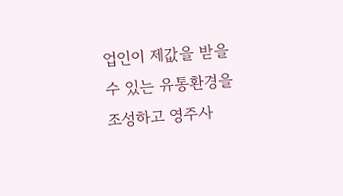업인이 제값을 받을 수 있는 유통환경을 조성하고 영주사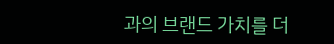과의 브랜드 가치를 더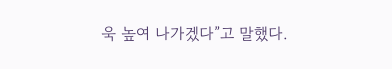욱 높여 나가겠다”고 말했다.